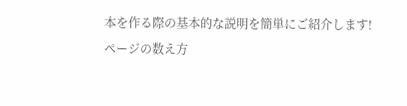本を作る際の基本的な説明を簡単にご紹介します!
ページの数え方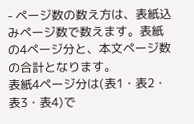- ページ数の数え方は、表紙込みページ数で数えます。表紙の4ページ分と、本文ページ数の合計となります。
表紙4ページ分は(表1・表2・表3・表4)で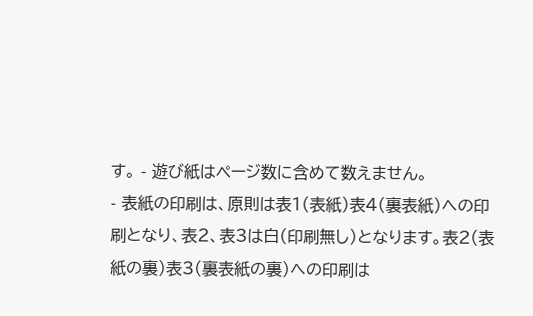す。 - 遊び紙はページ数に含めて数えません。
- 表紙の印刷は、原則は表1(表紙)表4(裏表紙)への印刷となり、表2、表3は白(印刷無し)となります。表2(表紙の裏)表3(裏表紙の裏)への印刷は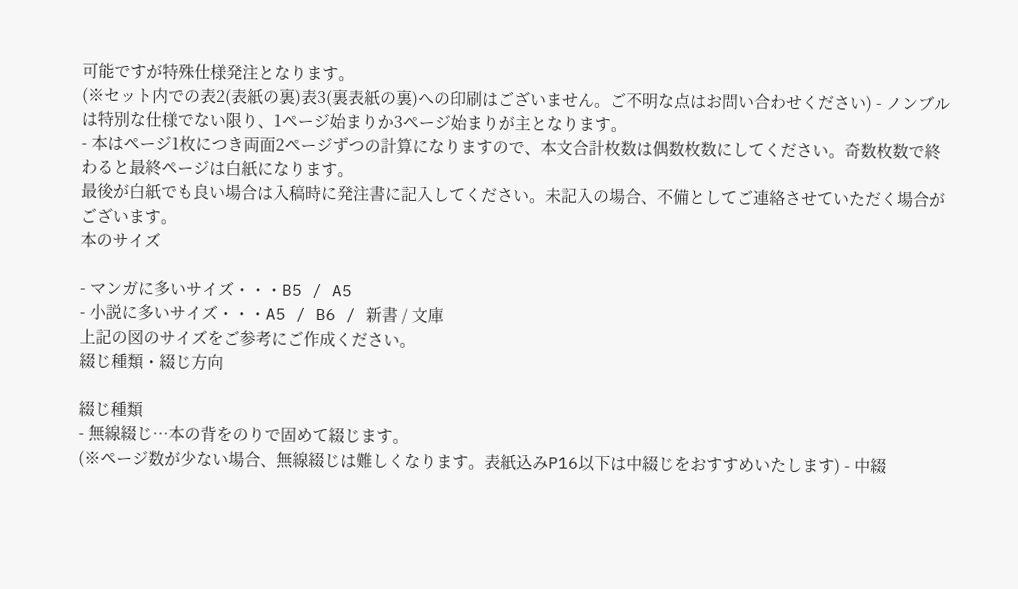可能ですが特殊仕様発注となります。
(※セット内での表2(表紙の裏)表3(裏表紙の裏)への印刷はございません。ご不明な点はお問い合わせください) - ノンブルは特別な仕様でない限り、1ページ始まりか3ページ始まりが主となります。
- 本はページ1枚につき両面2ページずつの計算になりますので、本文合計枚数は偶数枚数にしてください。奇数枚数で終わると最終ページは白紙になります。
最後が白紙でも良い場合は入稿時に発注書に記入してください。未記入の場合、不備としてご連絡させていただく場合がございます。
本のサイズ

- マンガに多いサイズ・・・B5 / A5
- 小説に多いサイズ・・・A5 / B6 / 新書 / 文庫
上記の図のサイズをご参考にご作成ください。
綴じ種類・綴じ方向

綴じ種類
- 無線綴じ…本の背をのりで固めて綴じます。
(※ページ数が少ない場合、無線綴じは難しくなります。表紙込みP16以下は中綴じをおすすめいたします) - 中綴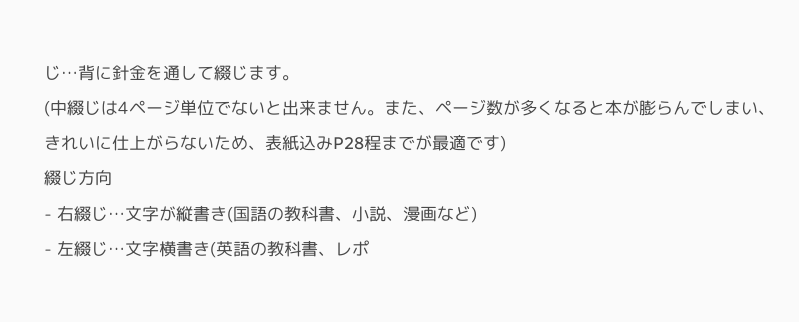じ…背に針金を通して綴じます。
(中綴じは4ページ単位でないと出来ません。また、ページ数が多くなると本が膨らんでしまい、きれいに仕上がらないため、表紙込みP28程までが最適です)
綴じ方向
- 右綴じ…文字が縦書き(国語の教科書、小説、漫画など)
- 左綴じ…文字横書き(英語の教科書、レポ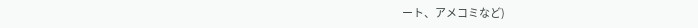ート、アメコミなど)